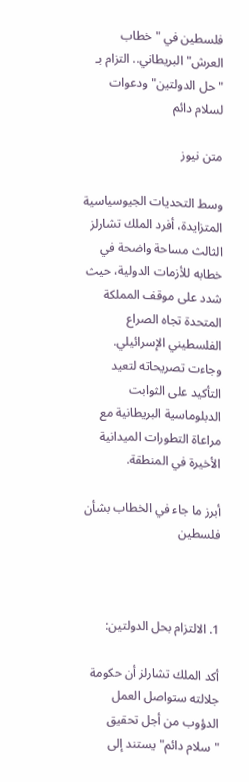فلسطين في "خطاب العرش" البريطاني.. التزام بـ "حل الدولتين" ودعوات لسلام دائم

متن نيوز

وسط التحديات الجيوسياسية المتزايدة، أفرد الملك تشارلز الثالث مساحة واضحة في خطابه للأزمات الدولية، حيث شدد على موقف المملكة المتحدة تجاه الصراع الفلسطيني الإسرائيلي. وجاءت تصريحاته لتعيد التأكيد على الثوابت الدبلوماسية البريطانية مع مراعاة التطورات الميدانية الأخيرة في المنطقة.

أبرز ما جاء في الخطاب بشأن فلسطين



1. الالتزام بحل الدولتين:

أكد الملك تشارلز أن حكومة جلالته ستواصل العمل الدؤوب من أجل تحقيق "سلام دائم" يستند إلى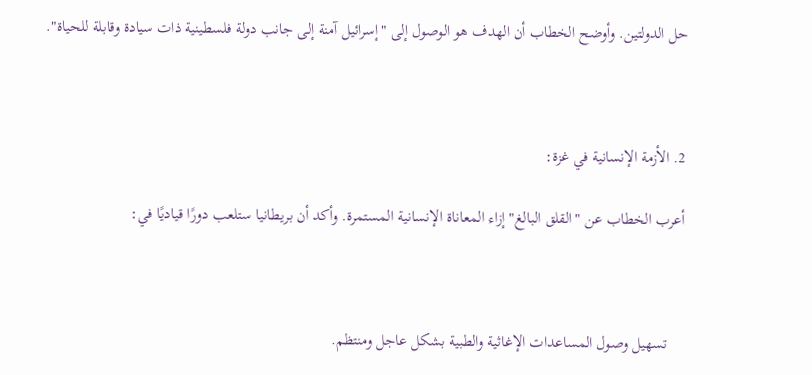حل الدولتين. وأوضح الخطاب أن الهدف هو الوصول إلى "إسرائيل آمنة إلى جانب دولة فلسطينية ذات سيادة وقابلة للحياة".



2. الأزمة الإنسانية في غزة:

أعرب الخطاب عن "القلق البالغ" إزاء المعاناة الإنسانية المستمرة. وأكد أن بريطانيا ستلعب دورًا قياديًا في:



    تسهيل وصول المساعدات الإغاثية والطبية بشكل عاجل ومنتظم.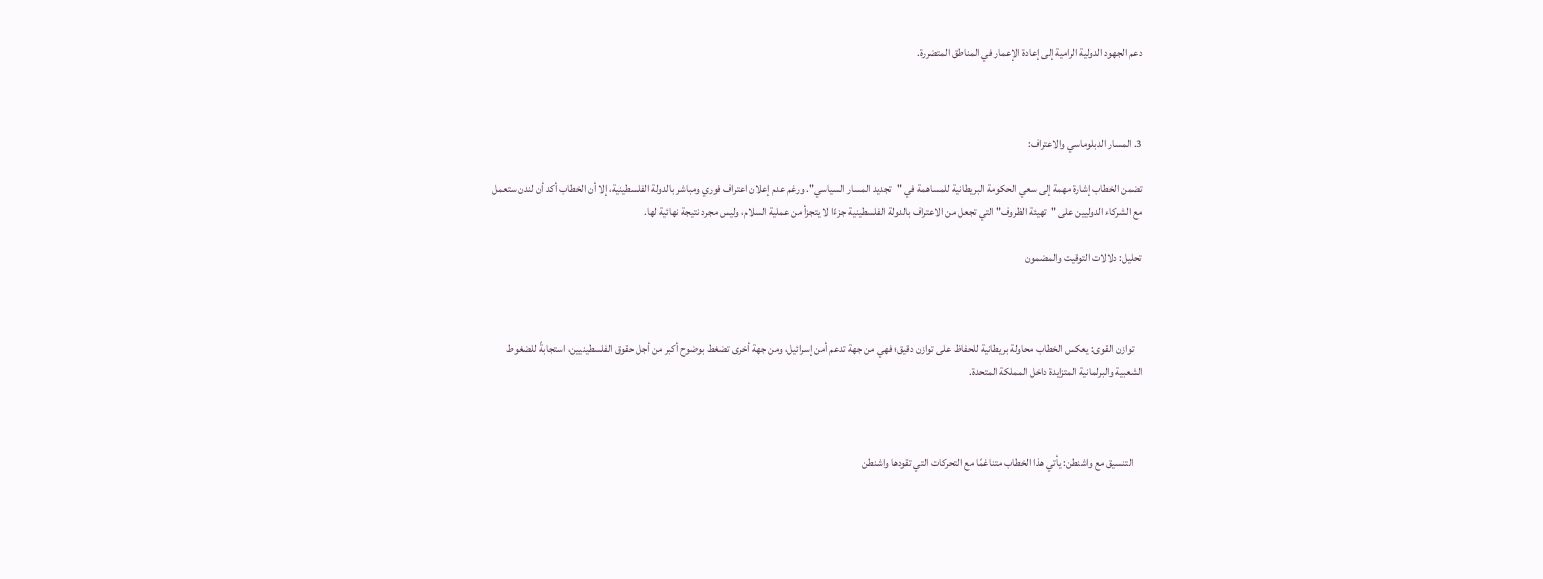دعم الجهود الدولية الرامية إلى إعادة الإعمار في المناطق المتضررة.



3. المسار الدبلوماسي والاعتراف:

تضمن الخطاب إشارة مهمة إلى سعي الحكومة البريطانية للمساهمة في "تجديد المسار السياسي". ورغم عدم إعلان اعتراف فوري ومباشر بالدولة الفلسطينية، إلا أن الخطاب أكد أن لندن ستعمل مع الشركاء الدوليين على "تهيئة الظروف" التي تجعل من الاعتراف بالدولة الفلسطينية جزءًا لا يتجزأ من عملية السلام، وليس مجرد نتيجة نهائية لها.

تحليل: دلالات التوقيت والمضمون



    توازن القوى: يعكس الخطاب محاولة بريطانية للحفاظ على توازن دقيق؛ فهي من جهة تدعم أمن إسرائيل، ومن جهة أخرى تضغط بوضوح أكبر من أجل حقوق الفلسطينيين، استجابةً للضغوط الشعبية والبرلمانية المتزايدة داخل المملكة المتحدة.



    التنسيق مع واشنطن: يأتي هذا الخطاب متناغمًا مع التحركات التي تقودها واشنطن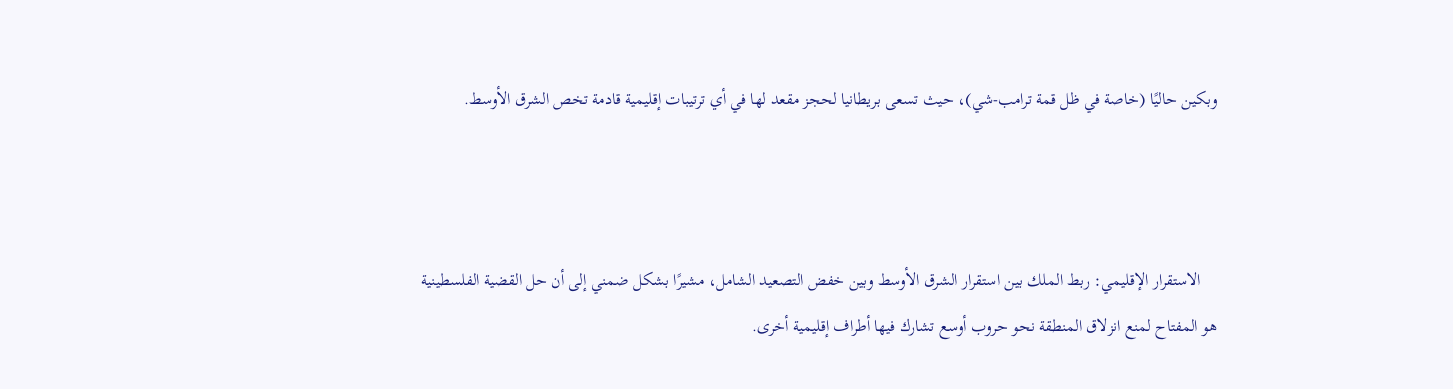وبكين حاليًا (خاصة في ظل قمة ترامب-شي)، حيث تسعى بريطانيا لحجز مقعد لها في أي ترتيبات إقليمية قادمة تخص الشرق الأوسط.



    الاستقرار الإقليمي: ربط الملك بين استقرار الشرق الأوسط وبين خفض التصعيد الشامل، مشيرًا بشكل ضمني إلى أن حل القضية الفلسطينية هو المفتاح لمنع انزلاق المنطقة نحو حروب أوسع تشارك فيها أطراف إقليمية أخرى.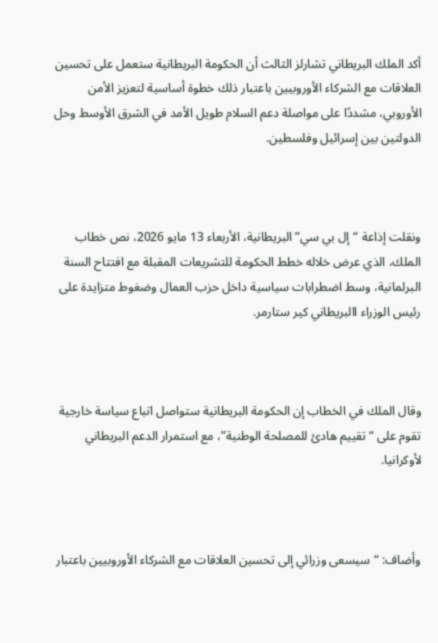أكد الملك البريطاني تشارلز الثالث أن الحكومة البريطانية ستعمل على تحسين العلاقات مع الشركاء الأوروبيين باعتبار ذلك خطوة أساسية لتعزيز الأمن الأوروبي، مشددًا على مواصلة دعم السلام طويل الأمد في الشرق الأوسط وحل الدولتين بين إسرائيل وفلسطين.



ونقلت إذاعة “إل بي سي” البريطانية، الأربعاء 13 مايو 2026، نص خطاب الملك، الذي عرض خلاله خطط الحكومة للتشريعات المقبلة مع افتتاح السنة البرلمانية، وسط اضطرابات سياسية داخل حزب العمال وضغوط متزايدة على رئيس الوزراء االبريطاني كير ستارمر.



وقال الملك في الخطاب إن الحكومة البريطانية ستواصل اتباع سياسة خارجية تقوم على “تقييم هادئ للمصلحة الوطنية”، مع استمرار الدعم البريطاني لأوكرانيا.



وأضاف: “سيسعى وزرائي إلى تحسين العلاقات مع الشركاء الأوروبيين باعتبار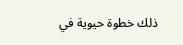ذلك خطوة حيوية في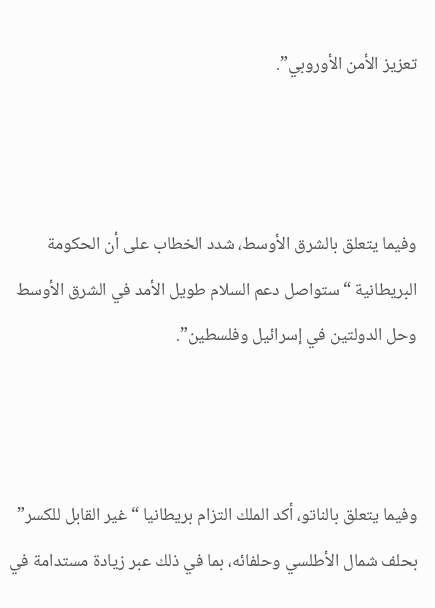تعزيز الأمن الأوروبي”.



وفيما يتعلق بالشرق الأوسط، شدد الخطاب على أن الحكومة البريطانية “ستواصل دعم السلام طويل الأمد في الشرق الأوسط وحل الدولتين في إسرائيل وفلسطين”.



وفيما يتعلق بالناتو، أكد الملك التزام بريطانيا “غير القابل للكسر” بحلف شمال الأطلسي وحلفائه، بما في ذلك عبر زيادة مستدامة في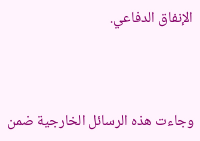الإنفاق الدفاعي.



وجاءت هذه الرسائل الخارجية ضمن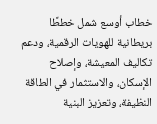خطاب أوسع شمل خططًا بريطانية للهويات الرقمية، ودعم تكاليف المعيشة، وإصلاح الإسكان، والاستثمار في الطاقة النظيفة، وتعزيز البنية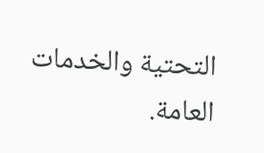التحتية والخدمات العامة.